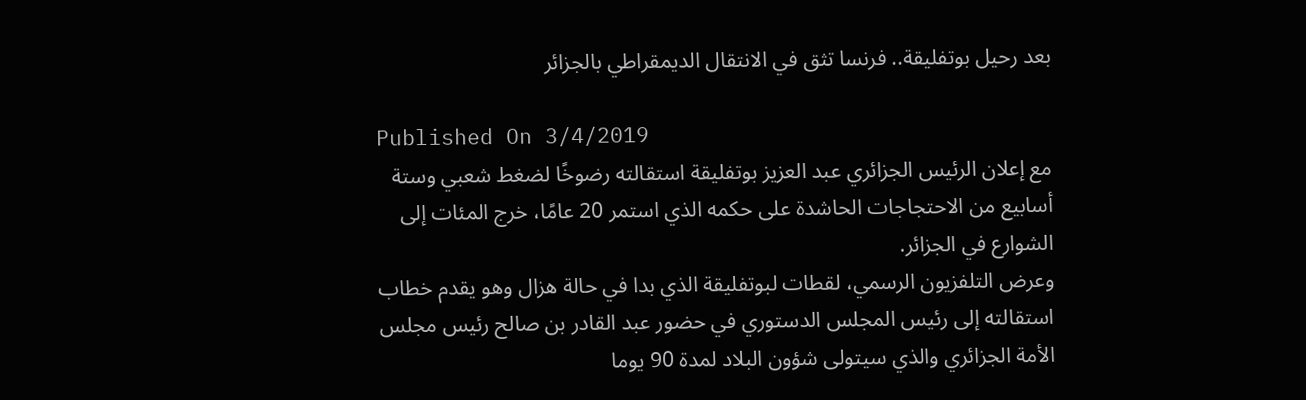بعد رحيل بوتفليقة.. فرنسا تثق في الانتقال الديمقراطي بالجزائر

Published On 3/4/2019
مع إعلان الرئيس الجزائري عبد العزيز بوتفليقة استقالته رضوخًا لضغط شعبي وستة أسابيع من الاحتجاجات الحاشدة على حكمه الذي استمر 20 عامًا، خرج المئات إلى الشوارع في الجزائر.
وعرض التلفزيون الرسمي، لقطات لبوتفليقة الذي بدا في حالة هزال وهو يقدم خطاب استقالته إلى رئيس المجلس الدستوري في حضور عبد القادر بن صالح رئيس مجلس الأمة الجزائري والذي سيتولى شؤون البلاد لمدة 90 يوما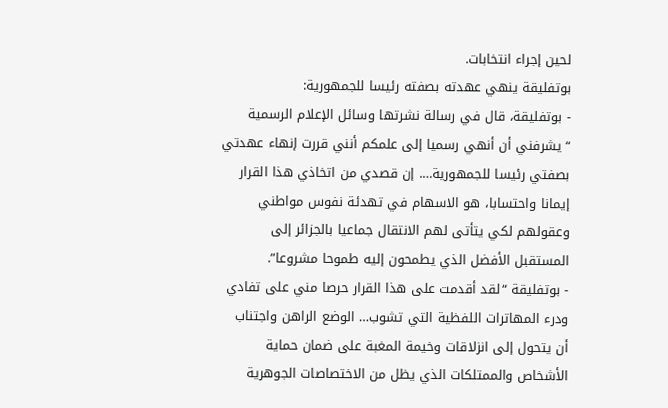لحين إجراء انتخابات.
بوتفليقة ينهي عهدته بصفته رئيسا للجمهورية:
- بوتفليقة، قال في رسالة نشرتها وسائل الإعلام الرسمية “يشرفني أن أنهي رسميا إلى علمكم أنني قررت إنهاء عهدتي بصفتي رئيسا للجمهورية…. إن قصدي من اتخاذي هذا القرار إيمانا واحتسابا، هو الاسهام في تهدئة نفوس مواطني وعقولهم لكي يتأتى لهم الانتقال جماعيا بالجزائر إلى المستقبل الأفضل الذي يطمحون إليه طموحا مشروعا”.
- بوتفليقة “لقد أقدمت على هذا القرار حرصا مني على تفادي ودرء المهاترات اللفظية التي تشوب… الوضع الراهن واجتناب أن يتحول إلى انزلاقات وخيمة المغبة على ضمان حماية الأشخاص والممتلكات الذي يظل من الاختصاصات الجوهرية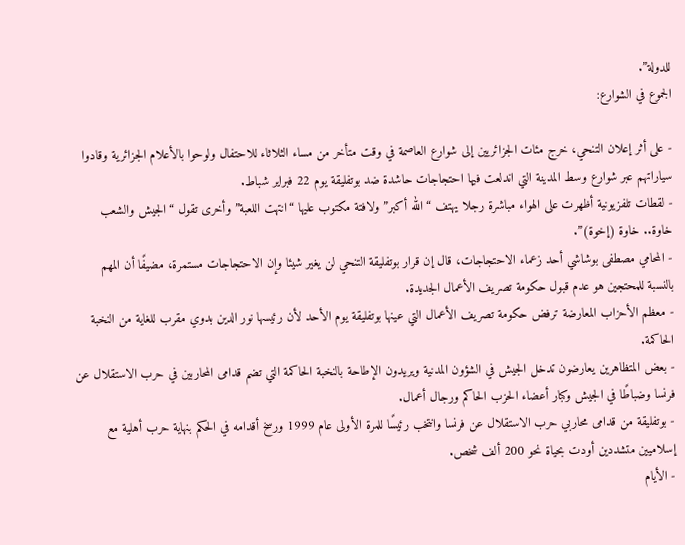للدولة”.
الجموع في الشوارع:

- على أثر إعلان التنحي، خرج مئات الجزائريين إلى شوارع العاصمة في وقت متأخر من مساء الثلاثاء للاحتفال ولوحوا بالأعلام الجزائرية وقادوا سياراتهم عبر شوارع وسط المدينة التي اندلعت فيها احتجاجات حاشدة ضد بوتفليقة يوم 22 فبراير شباط.
- لقطات تلفزيونية أظهرت على الهواء مباشرة رجلا يهتف “الله أكبر” ولافتة مكتوب عليها “انتهت اللعبة” وأخرى تقول “الجيش والشعب خاوة.. خاوة (إخوة)”.
- المحامي مصطفى بوشاشي أحد زعماء الاحتجاجات، قال إن قرار بوتفليقة التنحي لن يغير شيئا وإن الاحتجاجات مستمرة، مضيفًا أن المهم بالنسبة للمحتجين هو عدم قبول حكومة تصريف الأعمال الجديدة.
- معظم الأحزاب المعارضة ترفض حكومة تصريف الأعمال التي عينها بوتفليقة يوم الأحد لأن رئيسها نور الدين بدوي مقرب للغاية من النخبة الحاكمة.
- بعض المتظاهرين يعارضون تدخل الجيش في الشؤون المدنية ويريدون الإطاحة بالنخبة الحاكمة التي تضم قدامى المحاربين في حرب الاستقلال عن فرنسا وضباطًا في الجيش وكبار أعضاء الحزب الحاكم ورجال أعمال.
- بوتفليقة من قدامى محاربي حرب الاستقلال عن فرنسا وانتخب رئيسًا للمرة الأولى عام 1999 ورسخ أقدامه في الحكم بنهاية حرب أهلية مع إسلاميين متشددين أودت بحياة نحو 200 ألف شخص.
- الأيام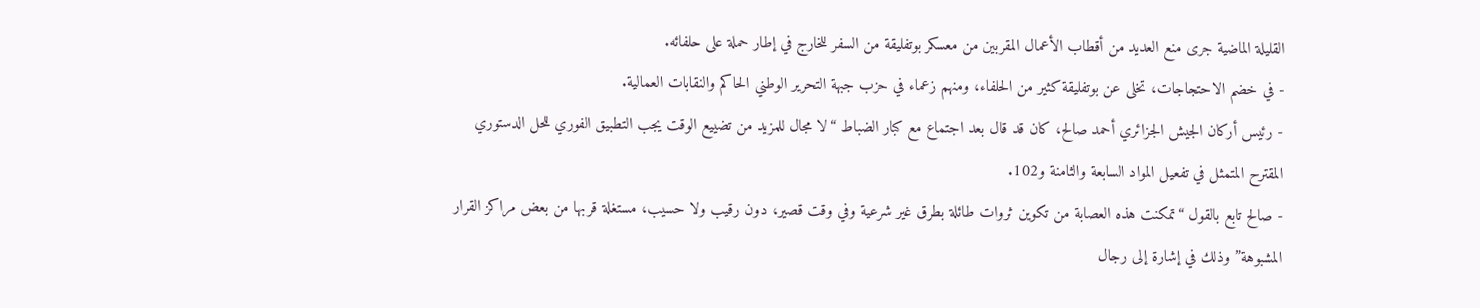القليلة الماضية جرى منع العديد من أقطاب الأعمال المقربين من معسكر بوتفليقة من السفر للخارج في إطار حملة على حلفائه.
- في خضم الاحتجاجات، تخلى عن بوتفليقة كثير من الحلفاء، ومنهم زعماء في حزب جبهة التحرير الوطني الحاكم والنقابات العمالية.
- رئيس أركان الجيش الجزائري أحمد صالح، كان قد قال بعد اجتماع مع كبار الضباط “لا مجال للمزيد من تضييع الوقت يجب التطبيق الفوري للحل الدستوري المقترح المتمثل في تفعيل المواد السابعة والثامنة و102.
- صالح تابع بالقول “تمكنت هذه العصابة من تكوين ثروات طائلة بطرق غير شرعية وفي وقت قصير، دون رقيب ولا حسيب، مستغلة قربها من بعض مراكز القرار المشبوهة” وذلك في إشارة إلى رجال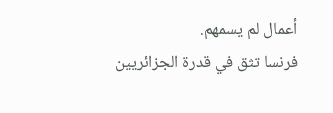أعمال لم يسمهم.
فرنسا تثق في قدرة الجزائريين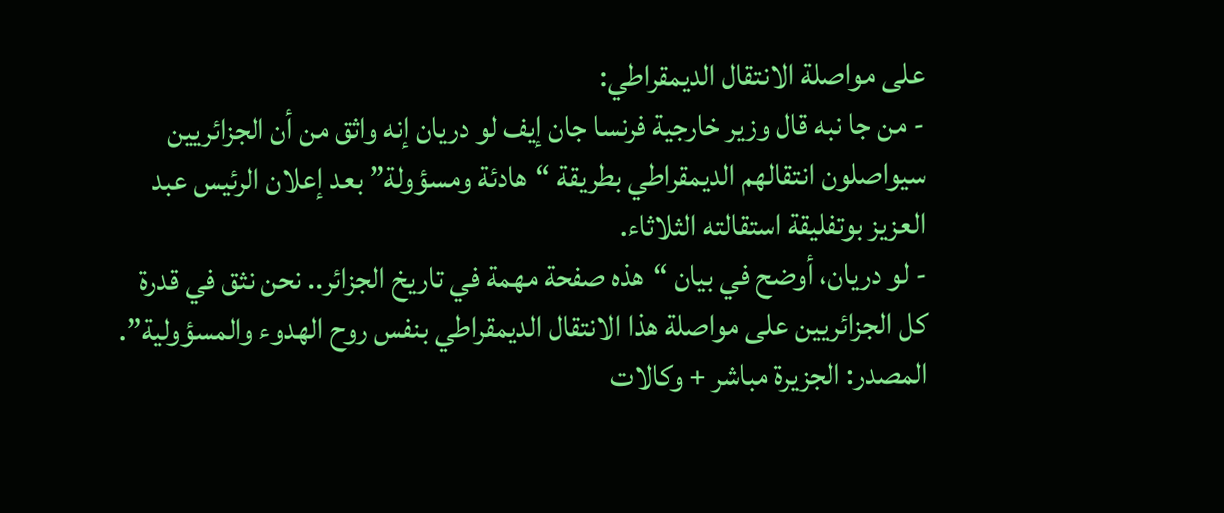على مواصلة الانتقال الديمقراطي:
- من جا نبه قال وزير خارجية فرنسا جان إيف لو دريان إنه واثق من أن الجزائريين سيواصلون انتقالهم الديمقراطي بطريقة “هادئة ومسؤولة” بعد إعلان الرئيس عبد العزيز بوتفليقة استقالته الثلاثاء.
- لو دريان، أوضح في بيان “هذه صفحة مهمة في تاريخ الجزائر.. نحن نثق في قدرة كل الجزائريين على مواصلة هذا الانتقال الديمقراطي بنفس روح الهدوء والمسؤولية”.
المصدر: الجزيرة مباشر + وكالات